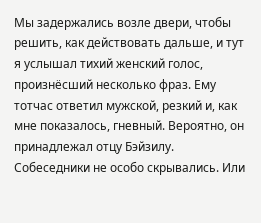Мы задержались возле двери, чтобы решить, как действовать дальше, и тут я услышал тихий женский голос, произнёсший несколько фраз. Ему тотчас ответил мужской, резкий и, как мне показалось, гневный. Вероятно, он принадлежал отцу Бэйзилу. Собеседники не особо скрывались. Или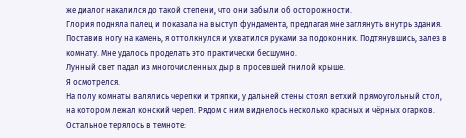же диалог накалился до такой степени, что они забыли об осторожности.
Глория подняла палец и показала на выступ фундамента, предлагая мне заглянуть внутрь здания. Поставив ногу на камень, я оттолкнулся и ухватился руками за подоконник. Подтянувшись, залез в комнату. Мне удалось проделать это практически бесшумно.
Лунный свет падал из многочисленных дыр в просевшей гнилой крыше.
Я осмотрелся.
На полу комнаты валялись черепки и тряпки, у дальней стены стоял ветхий прямоугольный стол, на котором лежал конский череп. Рядом с ним виднелось несколько красных и чёрных огарков. Остальное терялось в темноте: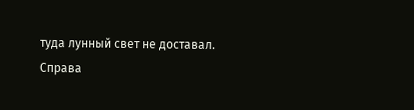туда лунный свет не доставал.
Справа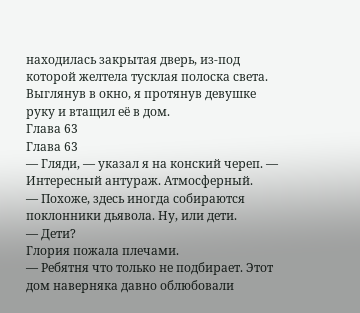находилась закрытая дверь, из-под которой желтела тусклая полоска света.
Выглянув в окно, я протянув девушке руку и втащил её в дом.
Глава 63
Глава 63
— Гляди, — указал я на конский череп. — Интересный антураж. Атмосферный.
— Похоже, здесь иногда собираются поклонники дьявола. Ну, или дети.
— Дети?
Глория пожала плечами.
— Ребятня что только не подбирает. Этот дом наверняка давно облюбовали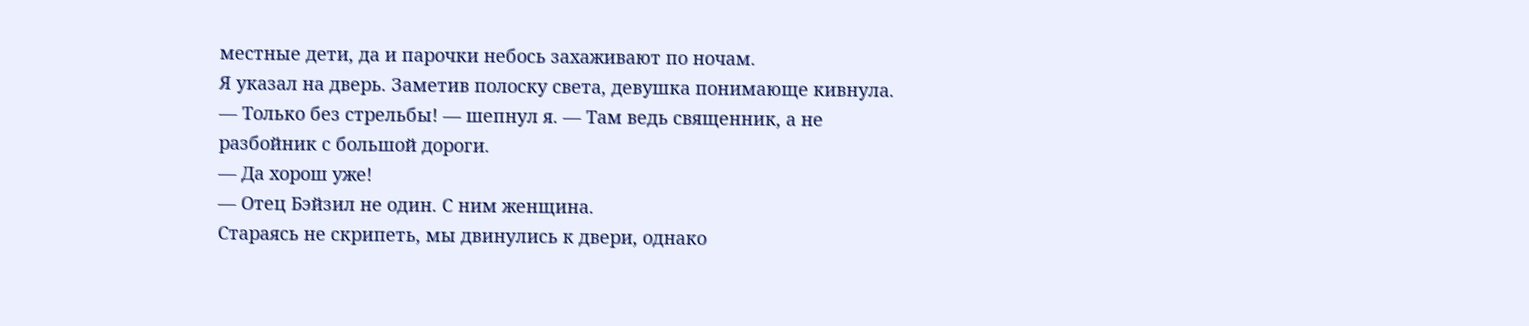местные дети, да и парочки небось захаживают по ночам.
Я указал на дверь. Заметив полоску света, девушка понимающе кивнула.
— Только без стрельбы! — шепнул я. — Там ведь священник, а не разбойник с большой дороги.
— Да хорош уже!
— Отец Бэйзил не один. С ним женщина.
Стараясь не скрипеть, мы двинулись к двери, однако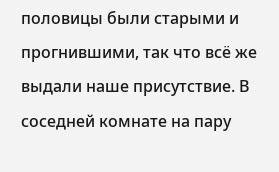половицы были старыми и прогнившими, так что всё же выдали наше присутствие. В соседней комнате на пару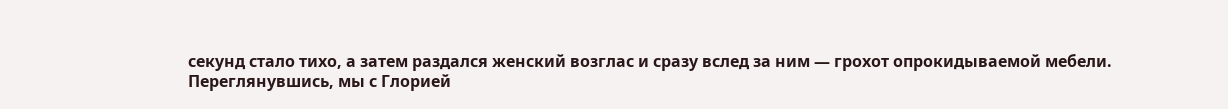секунд стало тихо, а затем раздался женский возглас и сразу вслед за ним — грохот опрокидываемой мебели.
Переглянувшись, мы с Глорией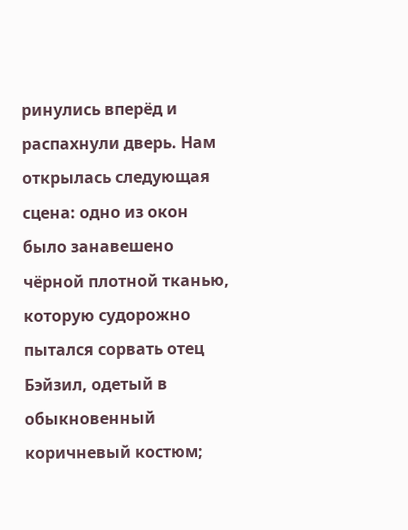ринулись вперёд и распахнули дверь. Нам открылась следующая сцена: одно из окон было занавешено чёрной плотной тканью, которую судорожно пытался сорвать отец Бэйзил, одетый в обыкновенный коричневый костюм;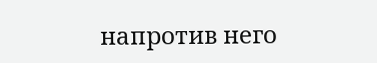напротив него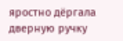яростно дёргала дверную ручку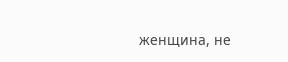женщина, не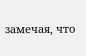замечая, что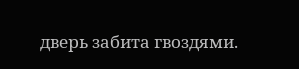дверь забита гвоздями.